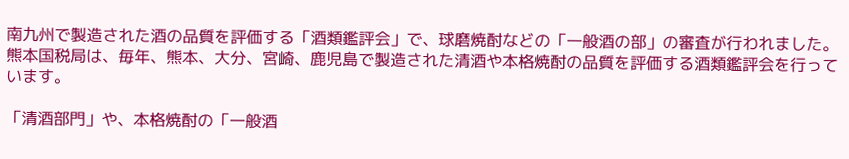南九州で製造された酒の品質を評価する「酒類鑑評会」で、球磨焼酎などの「一般酒の部」の審査が行われました。
熊本国税局は、毎年、熊本、大分、宮崎、鹿児島で製造された清酒や本格焼酎の品質を評価する酒類鑑評会を行っています。

「清酒部門」や、本格焼酎の「一般酒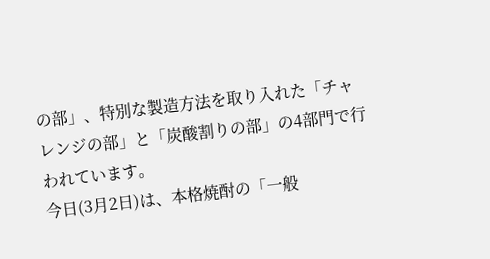の部」、特別な製造方法を取り入れた「チャレンジの部」と「炭酸割りの部」の4部門で行われています。
今日(3月2日)は、本格焼酎の「一般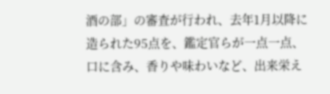酒の部」の審査が行われ、去年1月以降に造られた95点を、鑑定官らが一点一点、口に含み、香りや味わいなど、出来栄え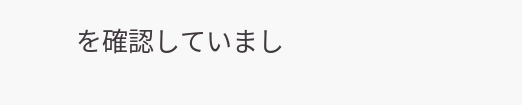を確認していまし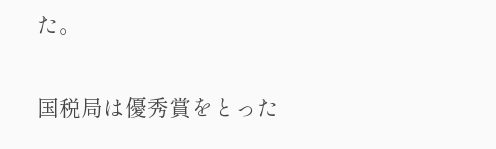た。

国税局は優秀賞をとった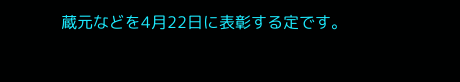蔵元などを4月22日に表彰する定です。